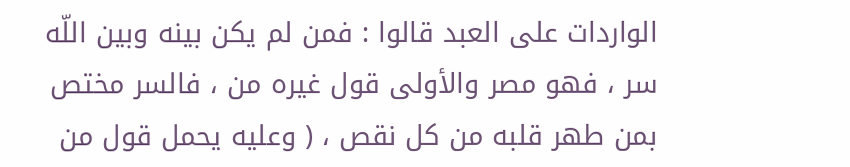الواردات على العبد قالوا : فمن لم يكن بينه وبين اللّه سر ، فهو مصر والأولى قول غيره من ، فالسر مختص بمن طهر قلبه من كل نقص ، ( وعليه يحمل قول من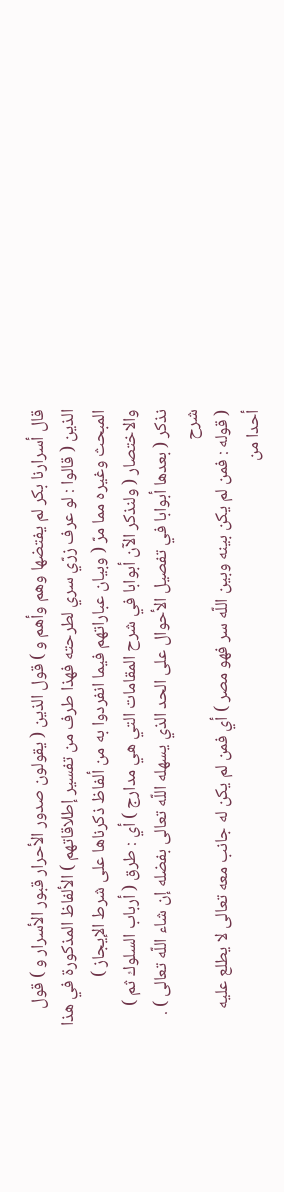قال أسرارنا بكر لم يفتضها وهم وأهم و ) قول الذين ( يقولون صدور الأحرار قبور الأسرار و ) قول الذين ( قالوا : لو عرف زرّي سري لطرحته فهذا طرف من تفسير إطلاقاتهم ) الألفاظ المذكورة في هذا المبحث وغيره مما مرّ ( وبيان عباراتهم فيما انفردوا به من ألفاظ ذكرناها على شرط الإيجاز ) والاختصار ( ولنذكر الآن أبوابا في شرح المقامات التي هي مدارج ) أي : طرق ( أرباب السلوك ثم ) نذكر ( بعدها أبوابا في تفصيل الأحوال على الحد الذي يسهله اللّه تعالى بفضله إن شاء اللّه تعالى ) .
شرح
( قوله : فمن لم يكن بينه وبين اللّه سر فهو مصر ) أي فمن لم يكن له جانب معه تعالى لا يطلع عليه أحدا من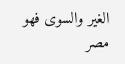الغير والسوى فهو مصر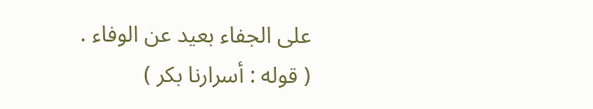على الجفاء بعيد عن الوفاء .
( قوله : أسرارنا بكر )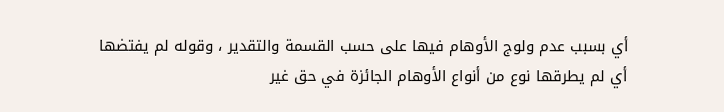أي بسبب عدم ولوج الأوهام فيها على حسب القسمة والتقدير ، وقوله لم يفتضها أي لم يطرقها نوع من أنواع الأوهام الجائزة في حق غير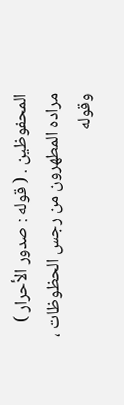المحفوظين . ( قوله : صدور الأحرار ) مراده المطهرون من رجس الحظوظات ، وقوله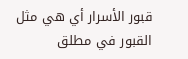قبور الأسرار أي هي مثل القبور في مطلق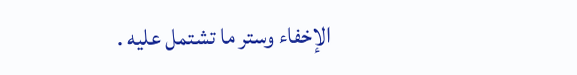الإخفاء وستر ما تشتمل عليه .